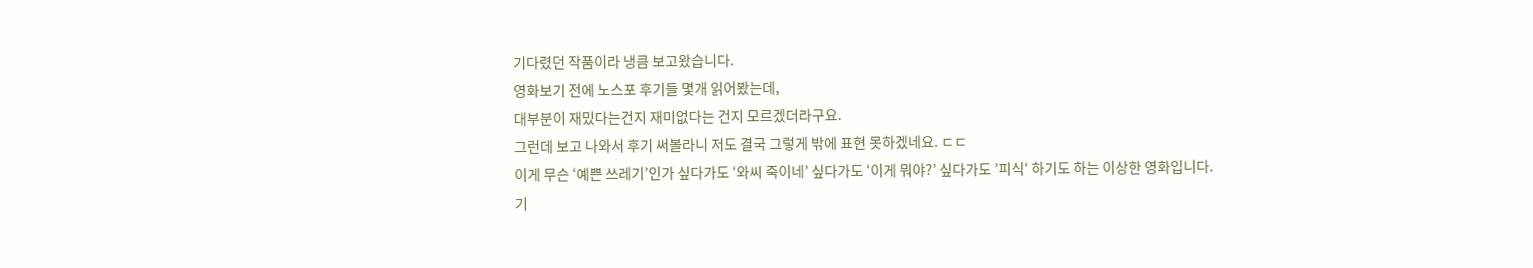기다렸던 작품이라 냉큼 보고왔습니다.
영화보기 전에 노스포 후기들 몇개 읽어봤는데,
대부분이 재밌다는건지 재미없다는 건지 모르겠더라구요.
그런데 보고 나와서 후기 써볼라니 저도 결국 그렇게 밖에 표현 못하겠네요. ㄷㄷ
이게 무슨 ‘예쁜 쓰레기’인가 싶다가도 ‘와씨 죽이네’ 싶다가도 ‘이게 뭐야?’ 싶다가도 ’피식‘ 하기도 하는 이상한 영화입니다.
기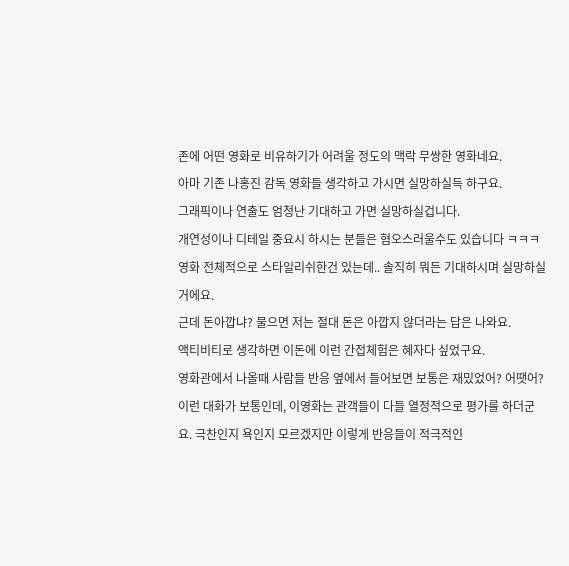존에 어떤 영화로 비유하기가 어려울 정도의 맥락 무쌍한 영화네요.
아마 기존 나홍진 감독 영화들 생각하고 가시면 실망하실득 하구요.
그래픽이나 연출도 엄청난 기대하고 가면 실망하실겁니다.
개연성이나 디테일 중요시 하시는 분들은 혐오스러울수도 있습니다 ㅋㅋㅋ
영화 전체적으로 스타일리쉬한건 있는데.. 솔직히 뭐든 기대하시며 실망하실거에요.
근데 돈아깝냐? 물으면 저는 절대 돈은 아깝지 않더라는 답은 나와요.
액티비티로 생각하면 이돈에 이런 간접체험은 혜자다 싶었구요.
영화관에서 나올때 사람들 반응 옆에서 들어보면 보통은 재밌었어? 어땟어? 이런 대화가 보통인데, 이영화는 관객들이 다들 열정적으로 평가를 하더군요. 극찬인지 욕인지 모르겠지만 이렇게 반응들이 적극적인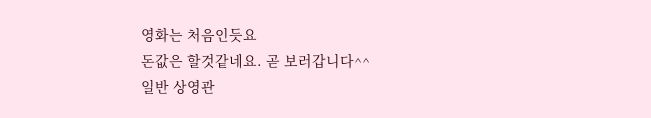영화는 처음인듯요
돈값은 할것같네요. 곧 보러갑니다^^
일반 상영관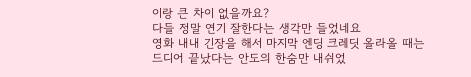이랑 큰 차이 없을까요?
다들 정말 연기 잘한다는 생각만 들었네요
영화 내내 긴장을 해서 마지막 엔딩 크레딧 올라올 때는 드디어 끝났다는 안도의 한숨만 내쉬었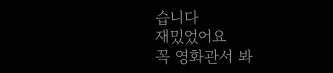습니다
재밌었어요
꼭 영화관서 봐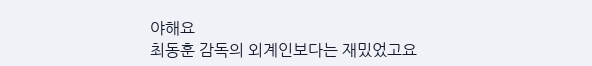야해요
최동훈 감독의 외계인보다는 재밌었고요